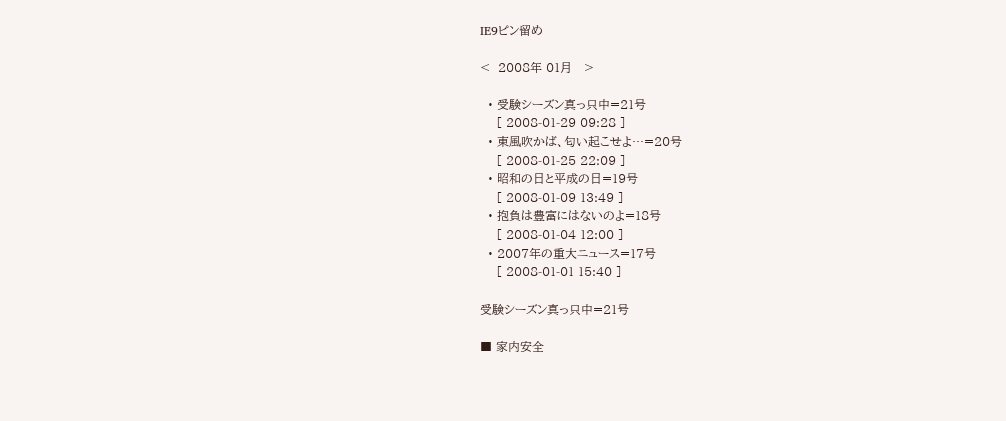IE9ピン留め

<  2008年 01月   >

  • 受験シーズン真っ只中=21号
    [ 2008-01-29 09:28 ]
  • 東風吹かば、匂い起こせよ…=20号
    [ 2008-01-25 22:09 ]
  • 昭和の日と平成の日=19号
    [ 2008-01-09 13:49 ]
  • 抱負は豊富にはないのよ=18号
    [ 2008-01-04 12:00 ]
  • 2007年の重大ニュース=17号
    [ 2008-01-01 15:40 ]

受験シーズン真っ只中=21号

■ 家内安全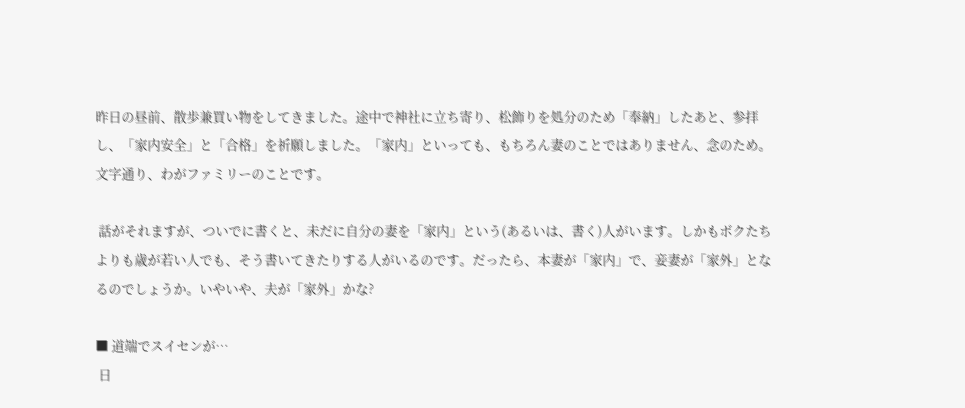昨日の昼前、散歩兼買い物をしてきました。途中で神社に立ち寄り、松飾りを処分のため「奉納」したあと、参拝し、「家内安全」と「合格」を祈願しました。「家内」といっても、もちろん妻のことではありません、念のため。文字通り、わがファミリーのことです。

 話がそれますが、ついでに書くと、未だに自分の妻を「家内」という(あるいは、書く)人がいます。しかもボクたちよりも歳が若い人でも、そう書いてきたりする人がいるのです。だったら、本妻が「家内」で、妾妻が「家外」となるのでしょうか。いやいや、夫が「家外」かな?

■ 道端でスイセンが…
 日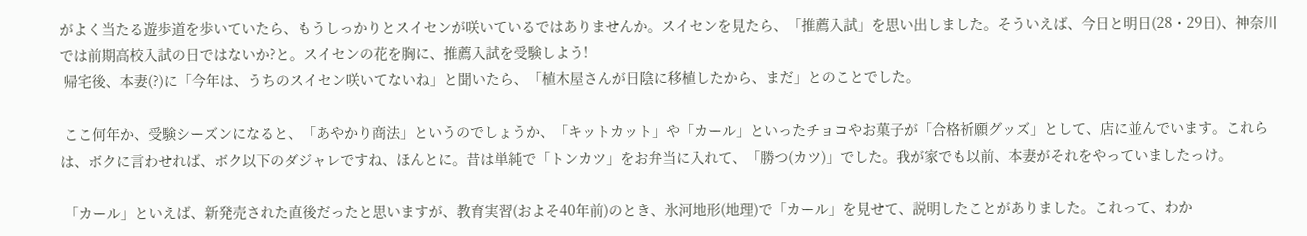がよく当たる遊歩道を歩いていたら、もうしっかりとスイセンが咲いているではありませんか。スイセンを見たら、「推薦入試」を思い出しました。そういえば、今日と明日(28・29日)、神奈川では前期高校入試の日ではないか?と。スイセンの花を胸に、推薦入試を受験しよう!
 帰宅後、本妻(?)に「今年は、うちのスイセン咲いてないね」と聞いたら、「植木屋さんが日陰に移植したから、まだ」とのことでした。

 ここ何年か、受験シーズンになると、「あやかり商法」というのでしょうか、「キットカット」や「カール」といったチョコやお菓子が「合格祈願グッズ」として、店に並んでいます。これらは、ボクに言わせれば、ボク以下のダジャレですね、ほんとに。昔は単純で「トンカツ」をお弁当に入れて、「勝つ(カツ)」でした。我が家でも以前、本妻がそれをやっていましたっけ。

 「カール」といえば、新発売された直後だったと思いますが、教育実習(およそ40年前)のとき、氷河地形(地理)で「カール」を見せて、説明したことがありました。これって、わか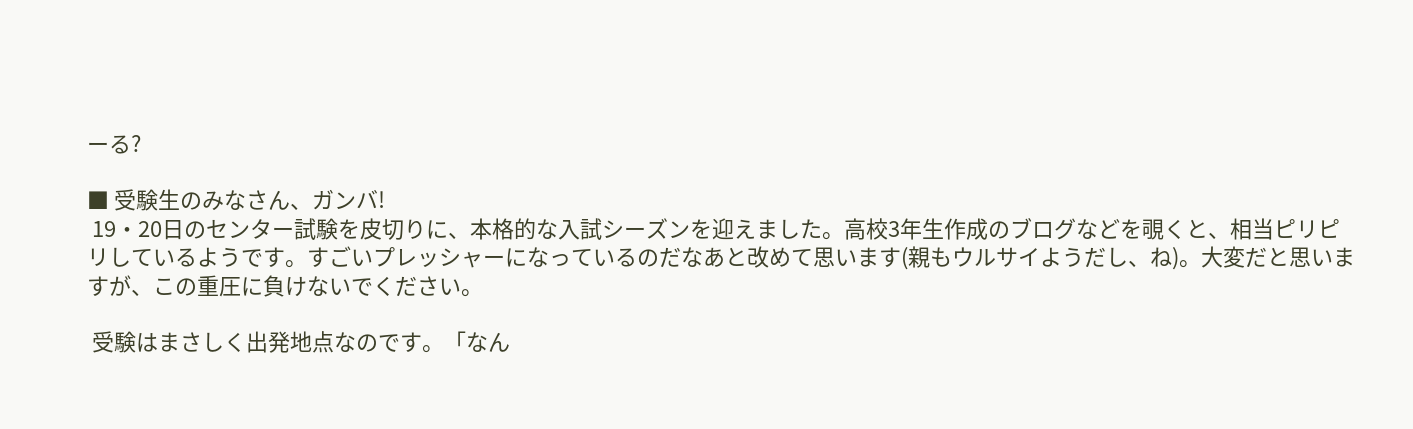ーる?

■ 受験生のみなさん、ガンバ!
 19・20日のセンター試験を皮切りに、本格的な入試シーズンを迎えました。高校3年生作成のブログなどを覗くと、相当ピリピリしているようです。すごいプレッシャーになっているのだなあと改めて思います(親もウルサイようだし、ね)。大変だと思いますが、この重圧に負けないでください。

 受験はまさしく出発地点なのです。「なん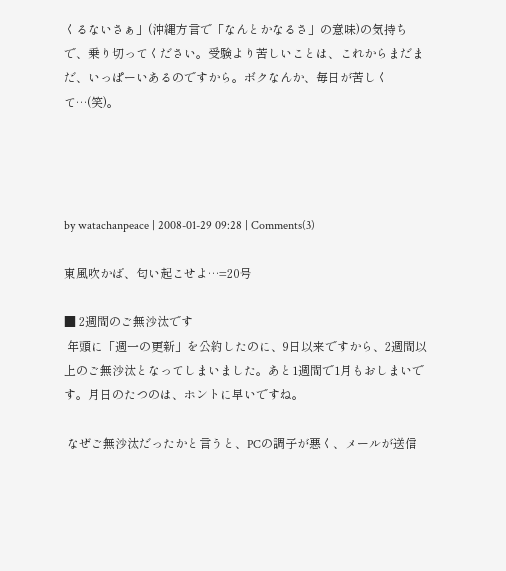くるないさぁ」(沖縄方言で「なんとかなるさ」の意味)の気持ちで、乗り切ってください。受験より苦しいことは、これからまだまだ、いっぱーいあるのですから。ボクなんか、毎日が苦しくて…(笑)。




by watachanpeace | 2008-01-29 09:28 | Comments(3)

東風吹かば、匂い起こせよ…=20号

■ 2週間のご無沙汰です
 年頭に「週一の更新」を公約したのに、9日以来ですから、2週間以上のご無沙汰となってしまいました。あと1週間で1月もおしまいです。月日のたつのは、ホントに早いですね。

 なぜご無沙汰だったかと言うと、PCの調子が悪く、メールが送信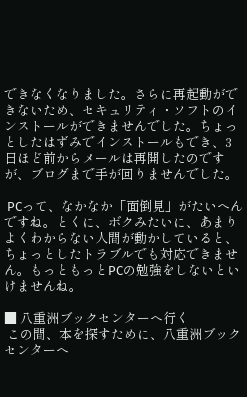できなくなりました。さらに再起動ができないため、セキュリティ・ソフトのインストールができませんでした。ちょっとしたはずみでインストールもでき、3日ほど前からメールは再開したのですが、ブログまで手が回りませんでした。

 PCって、なかなか「面倒見」がたいへんですね。とくに、ボクみたいに、あまりよくわからない人間が動かしていると、ちょっとしたトラブルでも対応できません。もっともっとPCの勉強をしないといけませんね。

■ 八重洲ブックセンターへ行く
 この間、本を探すために、八重洲ブックセンターへ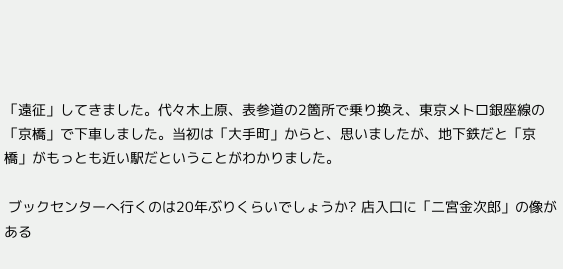「遠征」してきました。代々木上原、表参道の2箇所で乗り換え、東京メトロ銀座線の「京橋」で下車しました。当初は「大手町」からと、思いましたが、地下鉄だと「京橋」がもっとも近い駅だということがわかりました。

 ブックセンターへ行くのは20年ぶりくらいでしょうか? 店入口に「二宮金次郎」の像がある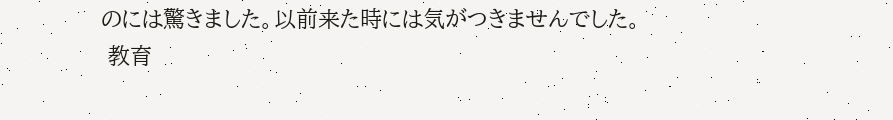のには驚きました。以前来た時には気がつきませんでした。
 教育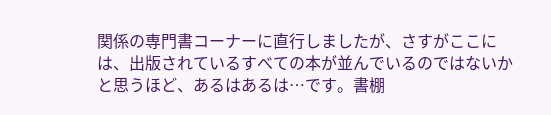関係の専門書コーナーに直行しましたが、さすがここには、出版されているすべての本が並んでいるのではないかと思うほど、あるはあるは…です。書棚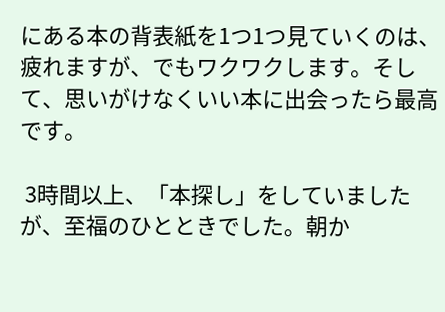にある本の背表紙を1つ1つ見ていくのは、疲れますが、でもワクワクします。そして、思いがけなくいい本に出会ったら最高です。

 3時間以上、「本探し」をしていましたが、至福のひとときでした。朝か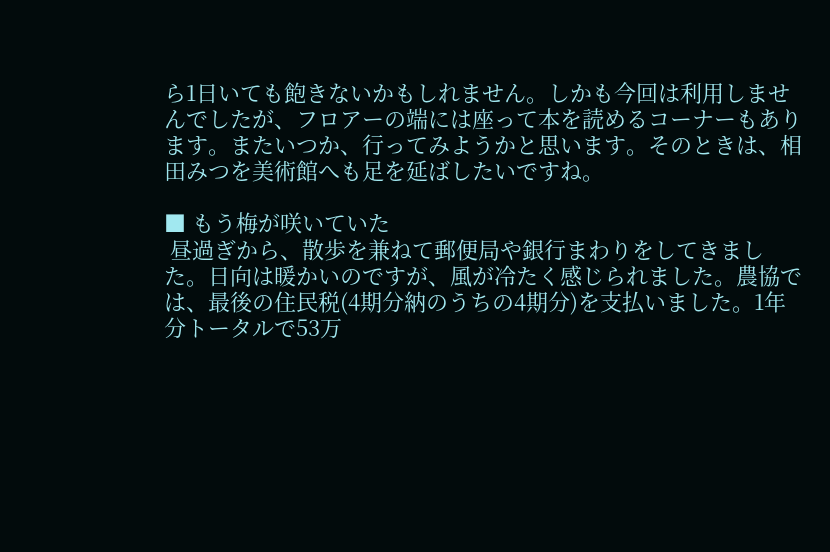ら1日いても飽きないかもしれません。しかも今回は利用しませんでしたが、フロアーの端には座って本を読めるコーナーもあります。またいつか、行ってみようかと思います。そのときは、相田みつを美術館へも足を延ばしたいですね。

■ もう梅が咲いていた
 昼過ぎから、散歩を兼ねて郵便局や銀行まわりをしてきました。日向は暖かいのですが、風が冷たく感じられました。農協では、最後の住民税(4期分納のうちの4期分)を支払いました。1年分トータルで53万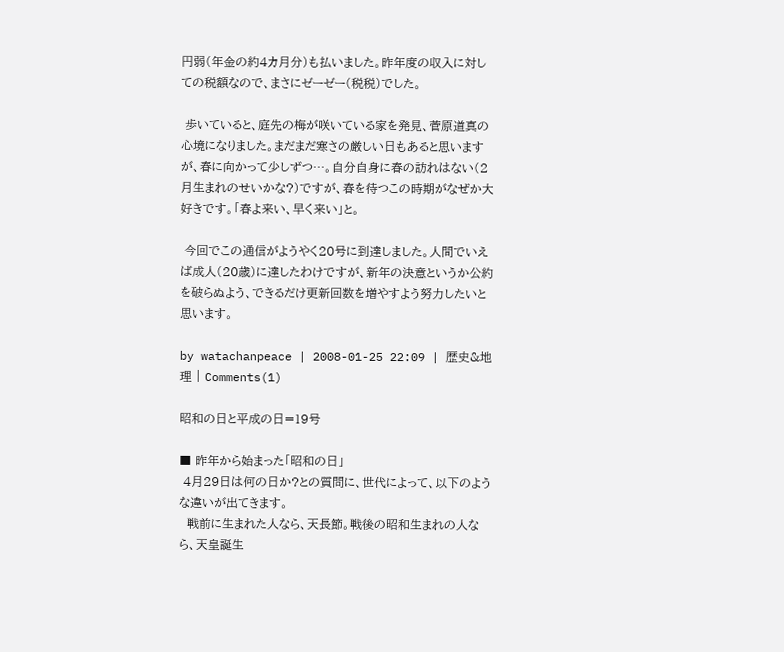円弱(年金の約4カ月分)も払いました。昨年度の収入に対しての税額なので、まさにゼーゼー(税税)でした。

 歩いていると、庭先の梅が咲いている家を発見、菅原道真の心境になりました。まだまだ寒さの厳しい日もあると思いますが、春に向かって少しずつ…。自分自身に春の訪れはない(2月生まれのせいかな?)ですが、春を待つこの時期がなぜか大好きです。「春よ来い、早く来い」と。

 今回でこの通信がようやく20号に到達しました。人間でいえば成人(20歳)に達したわけですが、新年の決意というか公約を破らぬよう、できるだけ更新回数を増やすよう努力したいと思います。

by watachanpeace | 2008-01-25 22:09 | 歴史&地理 | Comments(1)

昭和の日と平成の日=19号

■ 昨年から始まった「昭和の日」
 4月29日は何の日か?との質問に、世代によって、以下のような違いが出てきます。
  戦前に生まれた人なら、天長節。戦後の昭和生まれの人なら、天皇誕生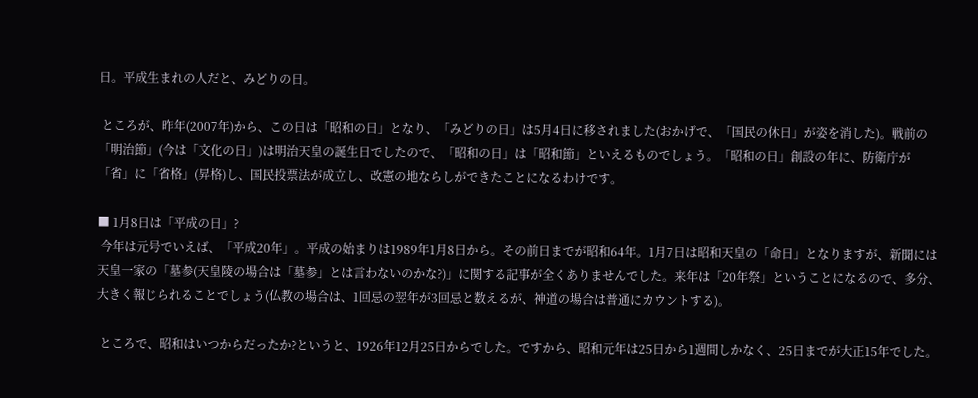日。平成生まれの人だと、みどりの日。

 ところが、昨年(2007年)から、この日は「昭和の日」となり、「みどりの日」は5月4日に移されました(おかげで、「国民の休日」が姿を消した)。戦前の「明治節」(今は「文化の日」)は明治天皇の誕生日でしたので、「昭和の日」は「昭和節」といえるものでしょう。「昭和の日」創設の年に、防衛庁が「省」に「省格」(昇格)し、国民投票法が成立し、改憲の地ならしができたことになるわけです。

■ 1月8日は「平成の日」?
 今年は元号でいえば、「平成20年」。平成の始まりは1989年1月8日から。その前日までが昭和64年。1月7日は昭和天皇の「命日」となりますが、新聞には天皇一家の「墓参(天皇陵の場合は「墓参」とは言わないのかな?)」に関する記事が全くありませんでした。来年は「20年祭」ということになるので、多分、大きく報じられることでしょう(仏教の場合は、1回忌の翌年が3回忌と数えるが、神道の場合は普通にカウントする)。

 ところで、昭和はいつからだったか?というと、1926年12月25日からでした。ですから、昭和元年は25日から1週間しかなく、25日までが大正15年でした。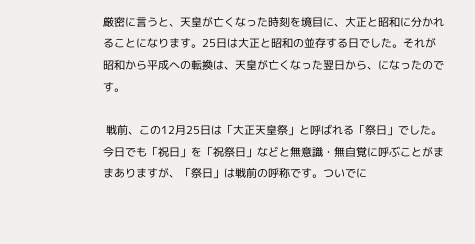厳密に言うと、天皇が亡くなった時刻を境目に、大正と昭和に分かれることになります。25日は大正と昭和の並存する日でした。それが昭和から平成への転換は、天皇が亡くなった翌日から、になったのです。

 戦前、この12月25日は「大正天皇祭」と呼ばれる「祭日」でした。今日でも「祝日」を「祝祭日」などと無意識・無自覚に呼ぶことがままありますが、「祭日」は戦前の呼称です。ついでに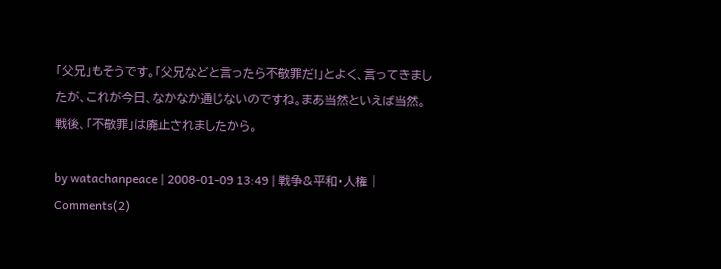「父兄」もそうです。「父兄などと言ったら不敬罪だ!」とよく、言ってきましたが、これが今日、なかなか通じないのですね。まあ当然といえば当然。戦後、「不敬罪」は廃止されましたから。

by watachanpeace | 2008-01-09 13:49 | 戦争&平和・人権 | Comments(2)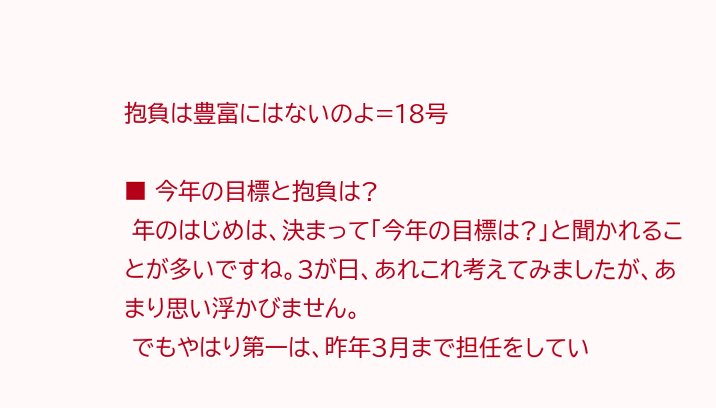抱負は豊富にはないのよ=18号

■ 今年の目標と抱負は?
 年のはじめは、決まって「今年の目標は?」と聞かれることが多いですね。3が日、あれこれ考えてみましたが、あまり思い浮かびません。
 でもやはり第一は、昨年3月まで担任をしてい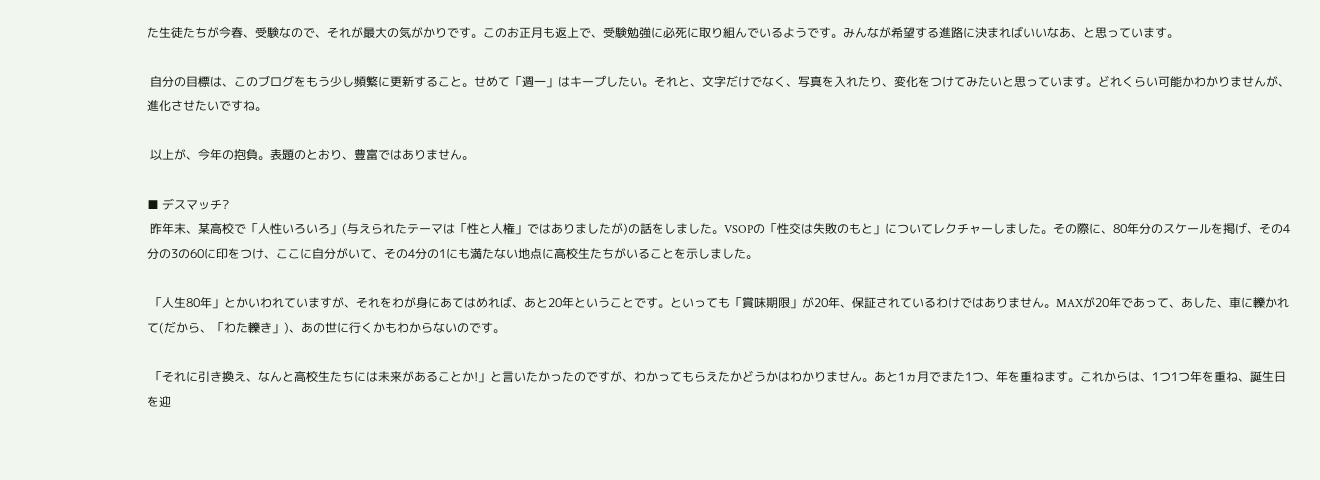た生徒たちが今春、受験なので、それが最大の気がかりです。このお正月も返上で、受験勉強に必死に取り組んでいるようです。みんなが希望する進路に決まればいいなあ、と思っています。

 自分の目標は、このブログをもう少し頻繁に更新すること。せめて「週一」はキープしたい。それと、文字だけでなく、写真を入れたり、変化をつけてみたいと思っています。どれくらい可能かわかりませんが、進化させたいですね。

 以上が、今年の抱負。表題のとおり、豊富ではありません。

■ デスマッチ?
 昨年末、某高校で「人性いろいろ」(与えられたテーマは「性と人権」ではありましたが)の話をしました。VSOPの「性交は失敗のもと」についてレクチャーしました。その際に、80年分のスケールを掲げ、その4分の3の60に印をつけ、ここに自分がいて、その4分の1にも満たない地点に高校生たちがいることを示しました。

 「人生80年」とかいわれていますが、それをわが身にあてはめれば、あと20年ということです。といっても「賞味期限」が20年、保証されているわけではありません。MAXが20年であって、あした、車に轢かれて(だから、「わた轢き」)、あの世に行くかもわからないのです。

 「それに引き換え、なんと高校生たちには未来があることか!」と言いたかったのですが、わかってもらえたかどうかはわかりません。あと1ヵ月でまた1つ、年を重ねます。これからは、1つ1つ年を重ね、誕生日を迎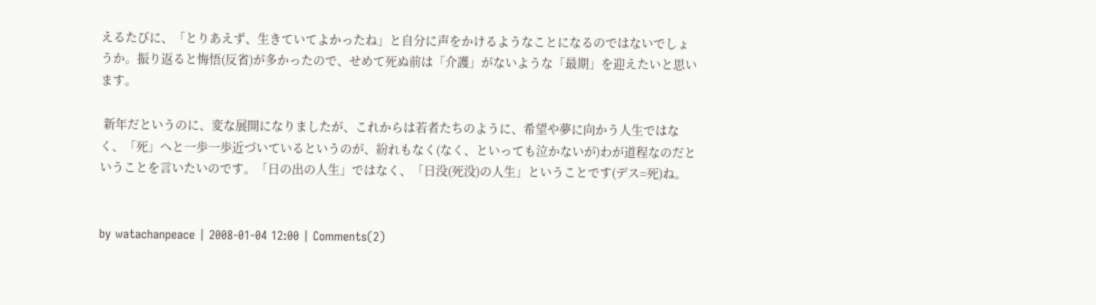えるたびに、「とりあえず、生きていてよかったね」と自分に声をかけるようなことになるのではないでしょうか。振り返ると悔悟(反省)が多かったので、せめて死ぬ前は「介護」がないような「最期」を迎えたいと思います。

 新年だというのに、変な展開になりましたが、これからは若者たちのように、希望や夢に向かう人生ではなく、「死」へと一歩一歩近づいているというのが、紛れもなく(なく、といっても泣かないが)わが道程なのだということを言いたいのです。「日の出の人生」ではなく、「日没(死没)の人生」ということです(デス=死)ね。


by watachanpeace | 2008-01-04 12:00 | Comments(2)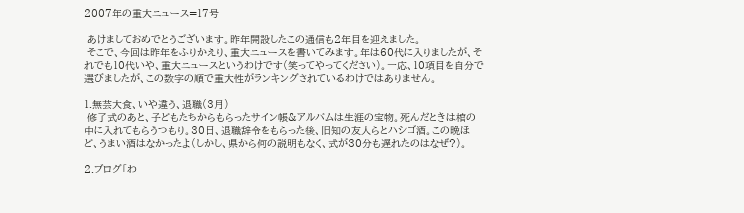2007年の重大ニュース=17号

 あけましておめでとうございます。昨年開設したこの通信も2年目を迎えました。
 そこで、今回は昨年をふりかえり、重大ニュースを書いてみます。年は60代に入りましたが、それでも10代いや、重大ニュースというわけです(笑ってやってください)。一応、10項目を自分で選びましたが、この数字の順で重大性がランキングされているわけではありません。

1.無芸大食、いや違う、退職(3月)
 修了式のあと、子どもたちからもらったサイン帳&アルバムは生涯の宝物。死んだときは棺の中に入れてもらうつもり。30日、退職辞令をもらった後、旧知の友人らとハシゴ酒。この晩ほど、うまい酒はなかったよ(しかし、県から何の説明もなく、式が30分も遅れたのはなぜ?)。

2.ブログ「わ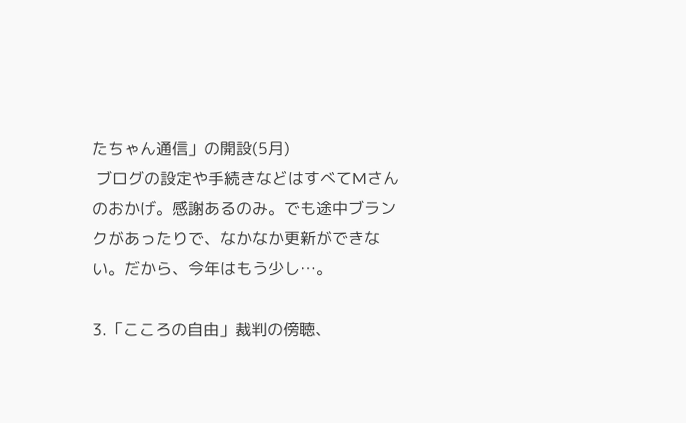たちゃん通信」の開設(5月)
 ブログの設定や手続きなどはすべてMさんのおかげ。感謝あるのみ。でも途中ブランクがあったりで、なかなか更新ができない。だから、今年はもう少し…。

3.「こころの自由」裁判の傍聴、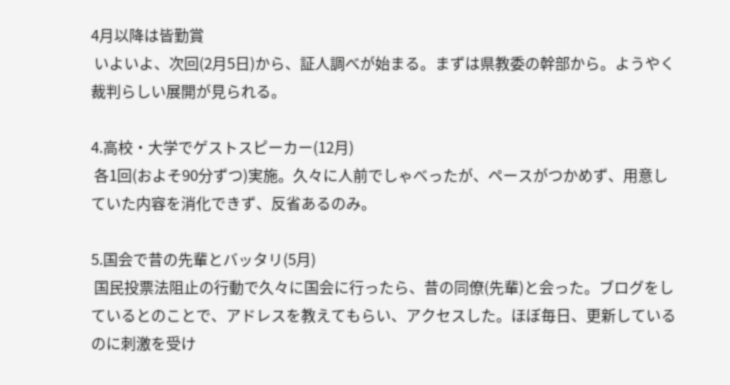4月以降は皆勤賞
 いよいよ、次回(2月5日)から、証人調べが始まる。まずは県教委の幹部から。ようやく裁判らしい展開が見られる。

4.高校・大学でゲストスピーカー(12月)
 各1回(およそ90分ずつ)実施。久々に人前でしゃべったが、ペースがつかめず、用意していた内容を消化できず、反省あるのみ。

5.国会で昔の先輩とバッタリ(5月)
 国民投票法阻止の行動で久々に国会に行ったら、昔の同僚(先輩)と会った。ブログをしているとのことで、アドレスを教えてもらい、アクセスした。ほぼ毎日、更新しているのに刺激を受け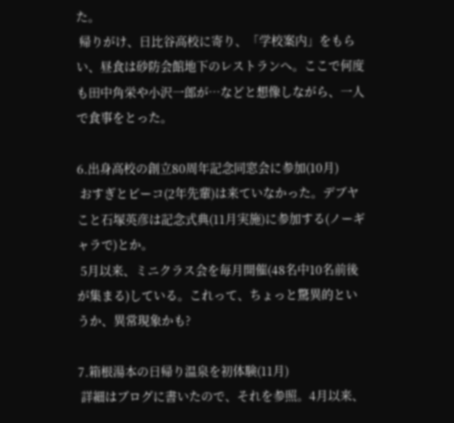た。
 帰りがけ、日比谷高校に寄り、「学校案内」をもらい、昼食は砂防会館地下のレストランへ。ここで何度も田中角栄や小沢一郎が…などと想像しながら、一人で食事をとった。

6.出身高校の創立80周年記念同窓会に参加(10月)
 おすぎとピーコ(2年先輩)は来ていなかった。デブヤこと石塚英彦は記念式典(11月実施)に参加する(ノーギャラで)とか。
 5月以来、ミニクラス会を毎月開催(48名中10名前後が集まる)している。これって、ちょっと驚異的というか、異常現象かも?

7.箱根湯本の日帰り温泉を初体験(11月)
 詳細はブログに書いたので、それを参照。4月以来、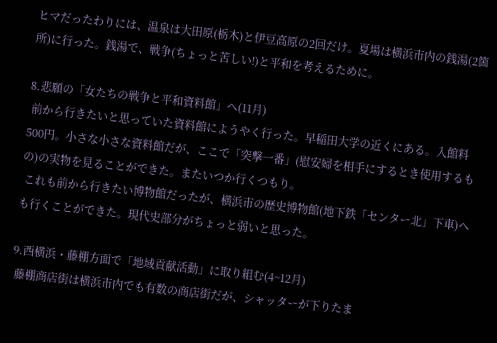ヒマだったわりには、温泉は大田原(栃木)と伊豆高原の2回だけ。夏場は横浜市内の銭湯(2箇所)に行った。銭湯で、戦争(ちょっと苦しい!)と平和を考えるために。

8.悲願の「女たちの戦争と平和資料館」へ(11月)
 前から行きたいと思っていた資料館にようやく行った。早稲田大学の近くにある。入館料500円。小さな小さな資料館だが、ここで「突撃一番」(慰安婦を相手にするとき使用するもの)の実物を見ることができた。またいつか行くつもり。
 これも前から行きたい博物館だったが、横浜市の歴史博物館(地下鉄「センター北」下車)へも行くことができた。現代史部分がちょっと弱いと思った。

9.西横浜・藤棚方面で「地域貢献活動」に取り組む(4~12月)
 藤棚商店街は横浜市内でも有数の商店街だが、シャッターが下りたま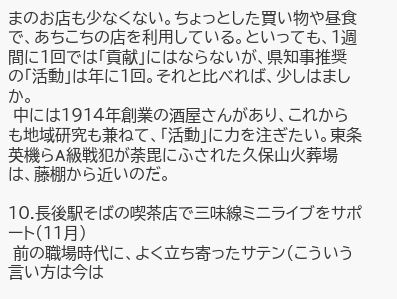まのお店も少なくない。ちょっとした買い物や昼食で、あちこちの店を利用している。といっても、1週間に1回では「貢献」にはならないが、県知事推奨の「活動」は年に1回。それと比べれば、少しはましか。
 中には1914年創業の酒屋さんがあり、これからも地域研究も兼ねて、「活動」に力を注ぎたい。東条英機らA級戦犯が荼毘にふされた久保山火葬場は、藤棚から近いのだ。

10.長後駅そばの喫茶店で三味線ミニライブをサポート(11月)
 前の職場時代に、よく立ち寄ったサテン(こういう言い方は今は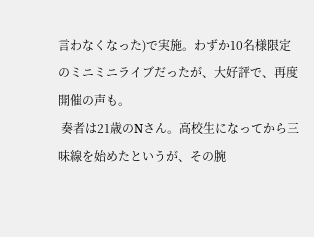言わなくなった)で実施。わずか10名様限定のミニミニライブだったが、大好評で、再度開催の声も。
 奏者は21歳のNさん。高校生になってから三味線を始めたというが、その腕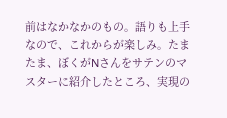前はなかなかのもの。語りも上手なので、これからが楽しみ。たまたま、ぼくがNさんをサテンのマスターに紹介したところ、実現の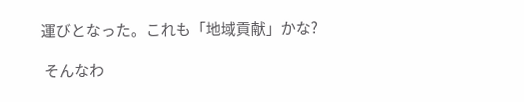運びとなった。これも「地域貢献」かな?

 そんなわ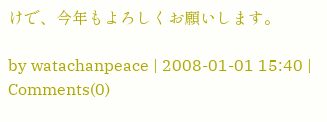けで、今年もよろしくお願いします。

by watachanpeace | 2008-01-01 15:40 | Comments(0)